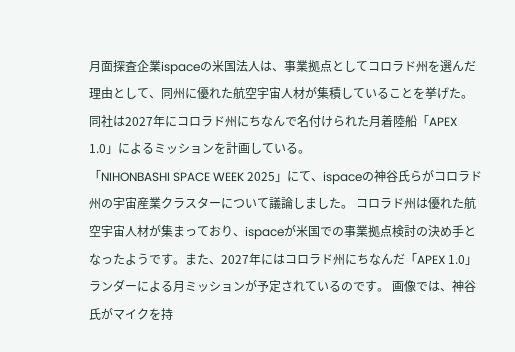月面探査企業ispaceの米国法人は、事業拠点としてコロラド州を選んだ理由として、同州に優れた航空宇宙人材が集積していることを挙げた。同社は2027年にコロラド州にちなんで名付けられた月着陸船「APEX 1.0」によるミッションを計画している。
「NIHONBASHI SPACE WEEK 2025」にて、ispaceの神谷氏らがコロラド州の宇宙産業クラスターについて議論しました。 コロラド州は優れた航空宇宙人材が集まっており、ispaceが米国での事業拠点検討の決め手となったようです。また、2027年にはコロラド州にちなんだ「APEX 1.0」ランダーによる月ミッションが予定されているのです。 画像では、神谷氏がマイクを持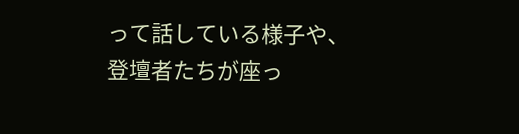って話している様子や、登壇者たちが座っ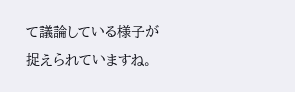て議論している様子が捉えられていますね。